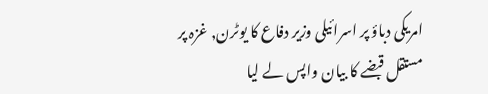امریکی دباؤ پر اسرائیلی وزیر دفاع کا یوٹرن, غزہ پر مستقل قبضے کا بیان واپس لے لیا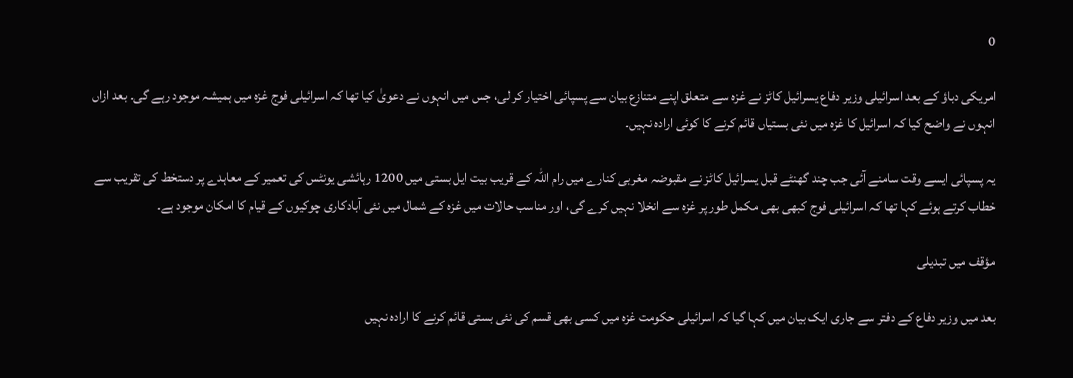0

امریکی دباؤ کے بعد اسرائیلی وزیر دفاع یسرائیل کاٹز نے غزہ سے متعلق اپنے متنازع بیان سے پسپائی اختیار کر لی، جس میں انہوں نے دعویٰ کیا تھا کہ اسرائیلی فوج غزہ میں ہمیشہ موجود رہے گی۔ بعد ازاں انہوں نے واضح کیا کہ اسرائیل کا غزہ میں نئی بستیاں قائم کرنے کا کوئی ارادہ نہیں۔

یہ پسپائی ایسے وقت سامنے آئی جب چند گھنٹے قبل یسرائیل کاٹز نے مقبوضہ مغربی کنارے میں رام اللہ کے قریب بیت ایل بستی میں 1200 رہائشی یونٹس کی تعمیر کے معاہدے پر دستخط کی تقریب سے خطاب کرتے ہوئے کہا تھا کہ اسرائیلی فوج کبھی بھی مکمل طور پر غزہ سے انخلا نہیں کرے گی، اور مناسب حالات میں غزہ کے شمال میں نئی آبادکاری چوکیوں کے قیام کا امکان موجود ہے۔

مؤقف میں تبدیلی

بعد میں وزیر دفاع کے دفتر سے جاری ایک بیان میں کہا گیا کہ اسرائیلی حکومت غزہ میں کسی بھی قسم کی نئی بستی قائم کرنے کا ارادہ نہیں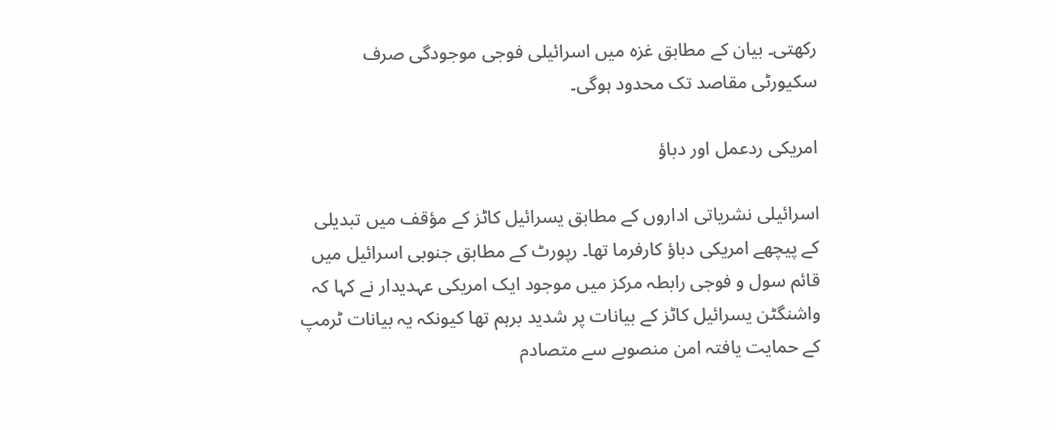رکھتی۔ بیان کے مطابق غزہ میں اسرائیلی فوجی موجودگی صرف سکیورٹی مقاصد تک محدود ہوگی۔

امریکی ردعمل اور دباؤ

اسرائیلی نشریاتی اداروں کے مطابق یسرائیل کاٹز کے مؤقف میں تبدیلی کے پیچھے امریکی دباؤ کارفرما تھا۔ رپورٹ کے مطابق جنوبی اسرائیل میں قائم سول و فوجی رابطہ مرکز میں موجود ایک امریکی عہدیدار نے کہا کہ واشنگٹن یسرائیل کاٹز کے بیانات پر شدید برہم تھا کیونکہ یہ بیانات ٹرمپ کے حمایت یافتہ امن منصوبے سے متصادم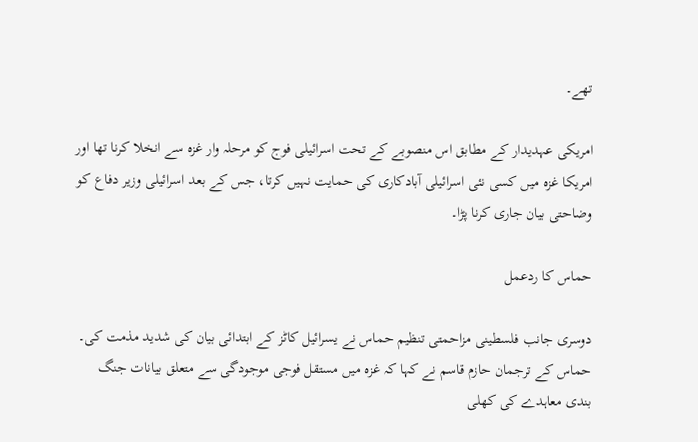تھے۔

امریکی عہدیدار کے مطابق اس منصوبے کے تحت اسرائیلی فوج کو مرحلہ وار غزہ سے انخلا کرنا تھا اور امریکا غزہ میں کسی نئی اسرائیلی آبادکاری کی حمایت نہیں کرتا، جس کے بعد اسرائیلی وزیر دفاع کو وضاحتی بیان جاری کرنا پڑا۔

حماس کا ردعمل

دوسری جانب فلسطینی مزاحمتی تنظیم حماس نے یسرائیل کاٹز کے ابتدائی بیان کی شدید مذمت کی۔ حماس کے ترجمان حازم قاسم نے کہا کہ غزہ میں مستقل فوجی موجودگی سے متعلق بیانات جنگ بندی معاہدے کی کھلی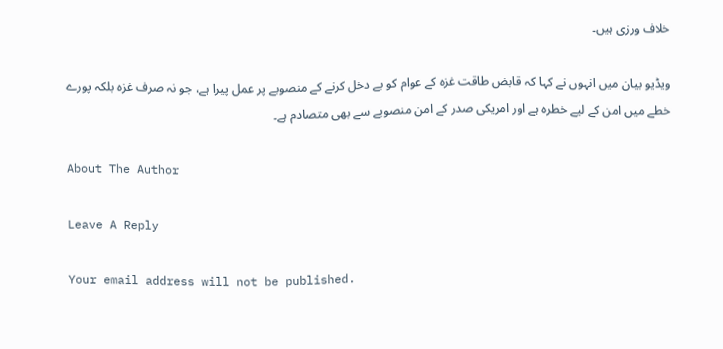خلاف ورزی ہیں۔

ویڈیو بیان میں انہوں نے کہا کہ قابض طاقت غزہ کے عوام کو بے دخل کرنے کے منصوبے پر عمل پیرا ہے، جو نہ صرف غزہ بلکہ پورے خطے میں امن کے لیے خطرہ ہے اور امریکی صدر کے امن منصوبے سے بھی متصادم ہے۔

About The Author

Leave A Reply

Your email address will not be published.